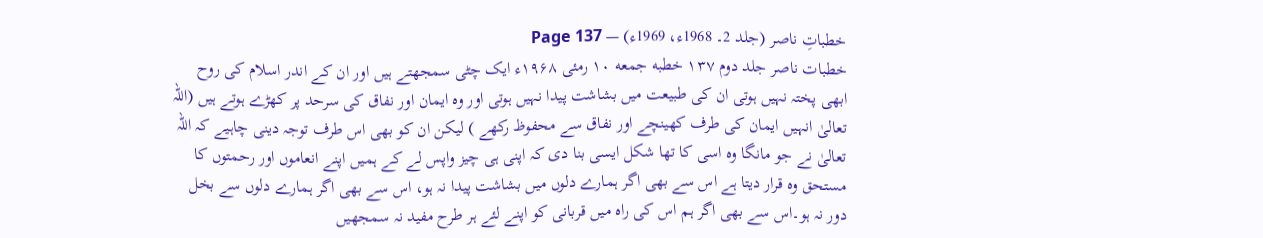خطباتِ ناصر (جلد 2۔ 1968ء، 1969ء) — Page 137
خطبات ناصر جلد دوم ۱۳۷ خطبه جمعه ۱۰ رمئی ۱۹۶۸ء ایک چٹی سمجھتے ہیں اور ان کے اندر اسلام کی روح ابھی پختہ نہیں ہوتی ان کی طبیعت میں بشاشت پیدا نہیں ہوتی اور وہ ایمان اور نفاق کی سرحد پر کھڑے ہوتے ہیں (اللہ تعالیٰ انہیں ایمان کی طرف کھینچے اور نفاق سے محفوظ رکھے ) لیکن ان کو بھی اس طرف توجہ دینی چاہیے کہ اللہ تعالیٰ نے جو مانگا وہ اسی کا تھا شکل ایسی بنا دی کہ اپنی ہی چیز واپس لے کے ہمیں اپنے انعاموں اور رحمتوں کا مستحق وہ قرار دیتا ہے اس سے بھی اگر ہمارے دلوں میں بشاشت پیدا نہ ہو، اس سے بھی اگر ہمارے دلوں سے بخل دور نہ ہو۔اس سے بھی اگر ہم اس کی راہ میں قربانی کو اپنے لئے ہر طرح مفید نہ سمجھیں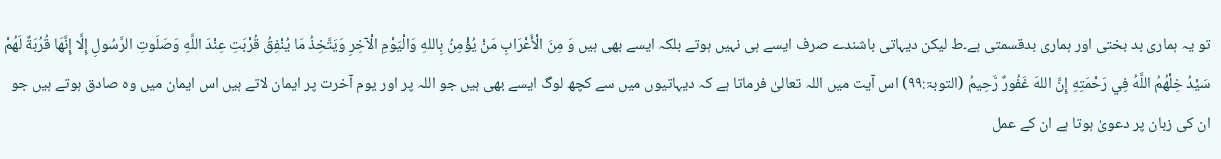تو یہ ہماری بد بختی اور ہماری بدقسمتی ہے۔ط لیکن دیہاتی باشندے صرف ایسے ہی نہیں ہوتے بلکہ ایسے بھی ہیں وَ مِنَ الْأَعْرَابِ مَنْ يُؤْمِنُ بِاللهِ وَالْيَوْمِ الْآخِرِ وَيَتَّخِذُ مَا يُنْفِقُ قُرْبَتِ عِنْدَ اللَّهِ وَصَلَوتِ الرَّسُولِ إِلَّا إِنَّهَا قُرُبَةٌ لَهُمْ سَيْدُ خِلْهُمُ اللَّهُ فِي رَحْمَتِهِ إِنَّ اللهَ غَفُورٌ رَّحِيمُ (التوبۃ:۹۹) اس آیت میں اللہ تعالیٰ فرماتا ہے کہ دیہاتیوں میں سے کچھ لوگ ایسے بھی ہیں جو اللہ پر اور یوم آخرت پر ایمان لاتے ہیں اس ایمان میں وہ صادق ہوتے ہیں جو ان کی زبان پر دعویٰ ہوتا ہے ان کے عمل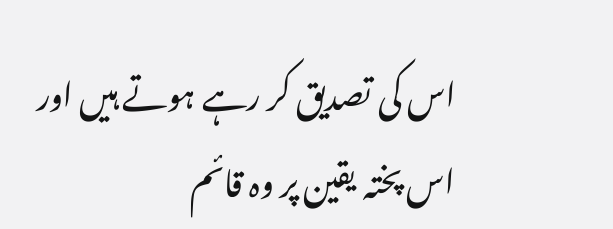اس کی تصدیق کر رہے ہوتے ہیں اور اس پختہ یقین پر وہ قائم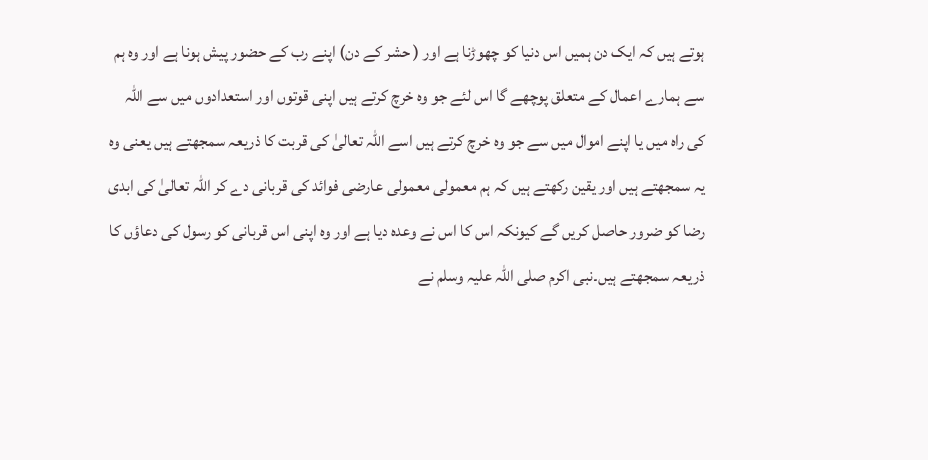ہوتے ہیں کہ ایک دن ہمیں اس دنیا کو چھوڑنا ہے اور ( حشر کے دن) اپنے رب کے حضور پیش ہونا ہے اور وہ ہم سے ہمارے اعمال کے متعلق پوچھے گا اس لئے جو وہ خرچ کرتے ہیں اپنی قوتوں اور استعدادوں میں سے اللہ کی راہ میں یا اپنے اموال میں سے جو وہ خرچ کرتے ہیں اسے اللہ تعالیٰ کی قربت کا ذریعہ سمجھتے ہیں یعنی وہ یہ سمجھتے ہیں اور یقین رکھتے ہیں کہ ہم معمولی معمولی عارضی فوائد کی قربانی دے کر اللہ تعالیٰ کی ابدی رضا کو ضرور حاصل کریں گے کیونکہ اس کا اس نے وعدہ دیا ہے اور وہ اپنی اس قربانی کو رسول کی دعاؤں کا ذریعہ سمجھتے ہیں۔نبی اکرم صلی اللہ علیہ وسلم نے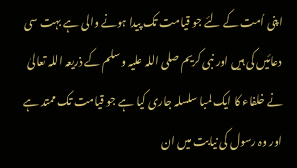اپنی اُمت کے لئے جو قیامت تک پیدا ہونے والی ہے بہت سی دعائیں کی ہیں اور نبی کریم صلی اللہ علیہ وسلم کے ذریعہ اللہ تعالیٰ نے خلفاء کا ایک لمبا سلسلہ جاری کیا ہے جو قیامت تک ممتد ہے اور وہ رسول کی نیابت میں ان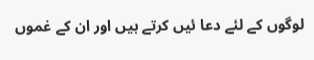لوگوں کے لئے دعا ئیں کرتے ہیں اور ان کے غموں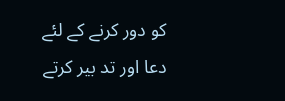کو دور کرنے کے لئے دعا اور تد بیر کرتے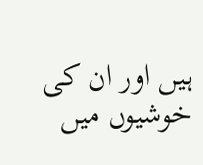ہیں اور ان کی خوشیوں میں